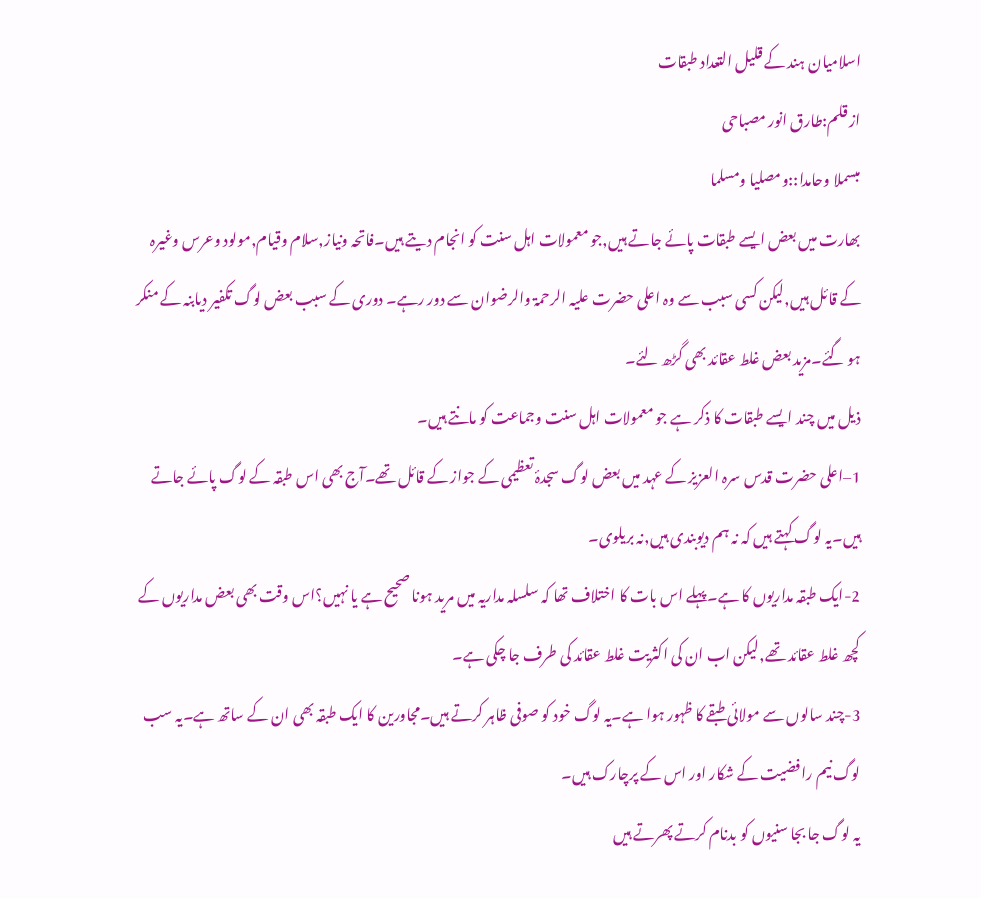اسلامیان ہند کے قلیل التعداد طبقات
از قلم:طارق انور مصباحی
مبسملا وحامدا::ومصلیا ومسلما
بھارت میں بعض ایسے طبقات پائے جاتے ہیں,جو معمولات اہل سنت کو انجام دیتے ہیں۔فاتحہ ونیاز,سلام وقیام,مولود وعرس وغیرہ کے قائل ہیں,لیکن کسی سبب سے وہ اعلی حضرت علیہ الرحمۃ والرضوان سے دور رہے۔ دوری کے سبب بعض لوگ تکفیر دیابنہ کے منکر ہو گئے۔مزید بعض غلط عقائد بھی گڑھ لئے۔
ذیل میں چند ایسے طبقات کا ذکر ہے جو معمولات اہل سنت وجماعت کو مانتے ہیں۔
1–اعلی حضرت قدس سرہ العزیز کے عہد میں بعض لوگ سجدۂ تعظیمی کے جواز کے قائل تھے۔آج بھی اس طبقہ کے لوگ پائے جاتے ہیں۔یہ لوگ کہتے ہیں کہ نہ ہم دیوبندی ہیں,نہ بریلوی۔
2-ایک طبقہ مداریوں کا ہے۔پہلے اس بات کا اختلاف تھا کہ سلسلہ مداریہ میں مرید ہونا صحیح ہے یا نہیں؟اس وقت بھی بعض مداریوں کے کچھ غلط عقائد تھے,لیکن اب ان کی اکثریت غلط عقائد کی طرف جا چکی ہے۔
3-چند سالوں سے مولائی طبقے کا ظہور ہوا ہے۔یہ لوگ خود کو صوفی ظاہر کرتے ہیں۔مجاورین کا ایک طبقہ بھی ان کے ساتھ ہے۔یہ سب لوگ نیم رافضیت کے شکار اور اس کے پرچارک ہیں۔
یہ لوگ جا بجا سنیوں کو بدنام کرتے پھرتے ہیں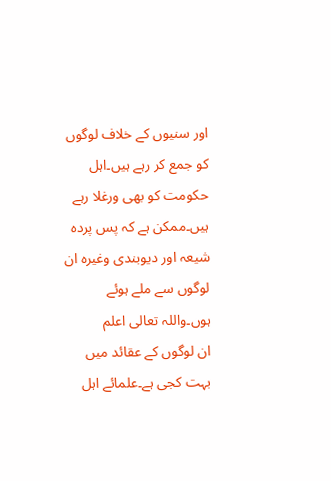اور سنیوں کے خلاف لوگوں کو جمع کر رہے ہیں۔اہل حکومت کو بھی ورغلا رہے ہیں۔ممکن ہے کہ پس پردہ شیعہ اور دیوبندی وغیرہ ان لوگوں سے ملے ہوئے ہوں۔واللہ تعالی اعلم
ان لوگوں کے عقائد میں بہت کجی ہے۔علمائے اہل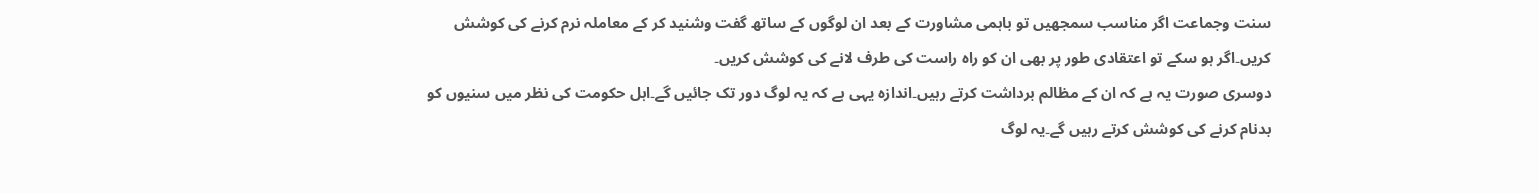سنت وجماعت اگر مناسب سمجھیں تو باہمی مشاورت کے بعد ان لوگوں کے ساتھ گفت وشنید کر کے معاملہ نرم کرنے کی کوشش کریں۔اگر ہو سکے تو اعتقادی طور پر بھی ان کو راہ راست کی طرف لانے کی کوشش کریں۔
دوسری صورت یہ ہے کہ ان کے مظالم برداشت کرتے رہیں۔اندازہ یہی ہے کہ یہ لوگ دور تک جائیں گے۔اہل حکومت کی نظر میں سنیوں کو بدنام کرنے کی کوشش کرتے رہیں گے۔یہ لوگ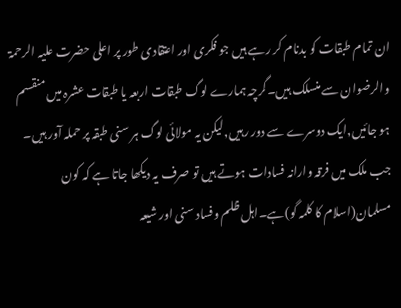ان تمام طبقات کو بدنام کر رہے ہیں جو فکری اور اعتقادی طور پر اعلی حضرت علیہ الرحمۃ والرضوان سے منسلک ہیں۔گرچہ ہمارے لوگ طبقات اربعہ یا طبقات عشرہ میں منقسم ہو جائیں,ایک دوسرے سے دور رہیں,لیکن یہ مولائی لوگ ہر سنی طبقہ پر حملہ آور ہیں۔
جب ملک میں فرقہ وارانہ فسادات ہوتے ہیں تو صرف یہ دیکھا جاتا ہے کہ کون مسلمان(اسلام کا کلمہ گو)ہے۔اہل ظلم وفساد سنی اور شیعہ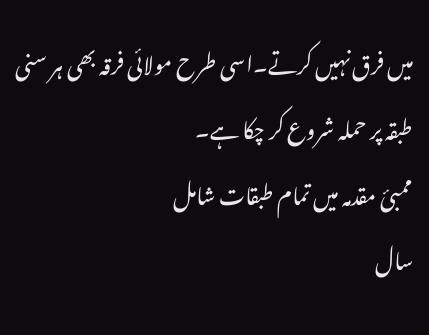میں فرق نہیں کرتے۔اسی طرح مولائی فرقہ بھی ہر سنی طبقہ پر حملہ شروع کر چکا ہے۔
ممبئ مقدمہ میں تمام طبقات شامل
سال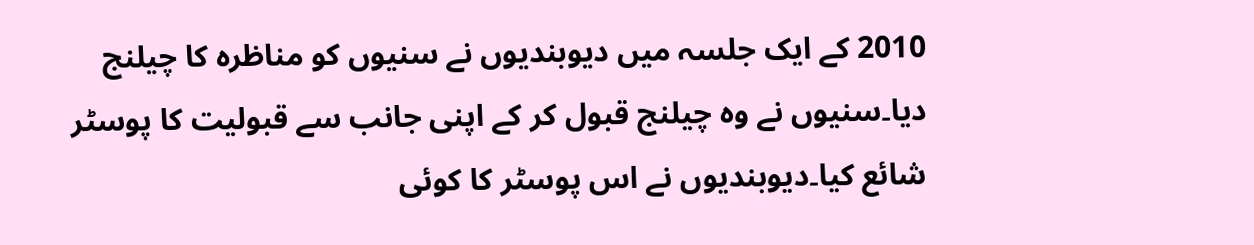2010 کے ایک جلسہ میں دیوبندیوں نے سنیوں کو مناظرہ کا چیلنج دیا۔سنیوں نے وہ چیلنج قبول کر کے اپنی جانب سے قبولیت کا پوسٹر شائع کیا۔دیوبندیوں نے اس پوسٹر کا کوئی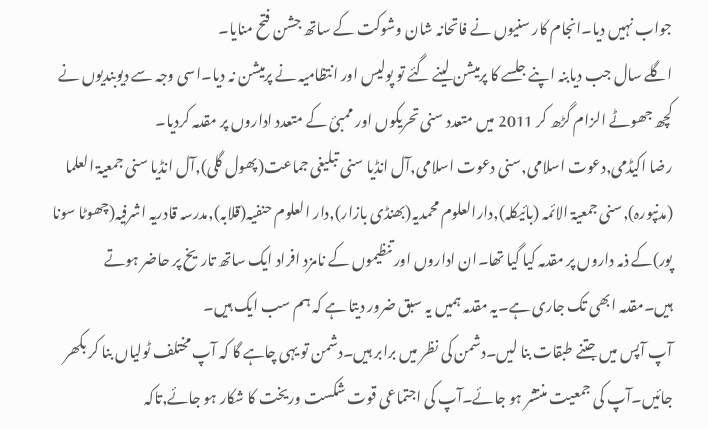جواب نہیں دیا۔انجام کار سنیوں نے فاتحانہ شان وشوکت کے ساتھ جشن فتح منایا۔
اگلے سال جب دیابنہ اپنے جلسے کا پرمیشن لینے گئے تو پولیس اور انتظامیہ نے پرمیشن نہ دیا۔اسی وجہ سے دیوبندیوں نے کچھ جھوٹے الزام گڑھ کر 2011 میں متعدد سنی تحریکوں اور ممبئ کے متعدد اداروں پر مقدمہ کردیا۔
رضا اکیڈمی,دعوت اسلامی,سنی دعوت اسلامی,آل انڈیا سنی تبلیغی جماعت(پھول گلی),آل انڈیا سنی جمعیۃ العلما (مدنپورہ),سنی جمعیۃ الائمہ (بائیکلہ),دارالعلوم محمدیہ(بھنڈی بازار),دار العلوم حنفیہ(قلابہ),مدرسہ قادریہ اشرفیہ(چھوٹا سونا پور)کے ذمہ داروں پر مقدمہ کیا گیا تھا۔ان اداروں اور تنظیموں کے نامزد افراد ایک ساتھ تاریخ پر حاضر ہوتے ہیں۔مقدمہ ابھی تک جاری ہے۔یہ مقدمہ ہمیں یہ سبق ضرور دیتا ہے کہ ہم سب ایک ہیں۔
آپ آپس میں جتنے طبقات بنا لیں۔دشمن کی نظر میں برابر ہیں۔دشمن تو یہی چاہے گا کہ آپ مختلف ٹولیاں بنا کر بکھر جائیں۔آپ کی جمعیت منتشر ہو جائے۔آپ کی اجتماعی قوت شکست وریخت کا شکار ہو جائے,تاکہ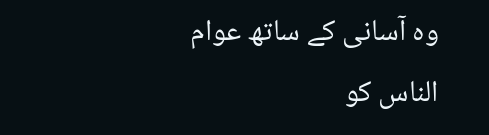وہ آسانی کے ساتھ عوام الناس کو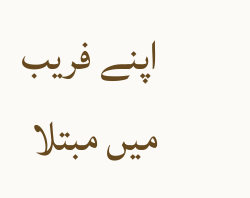اپنے فریب میں مبتلا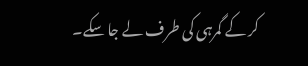کر کے گمرہی کی طرف لے جا سکے۔